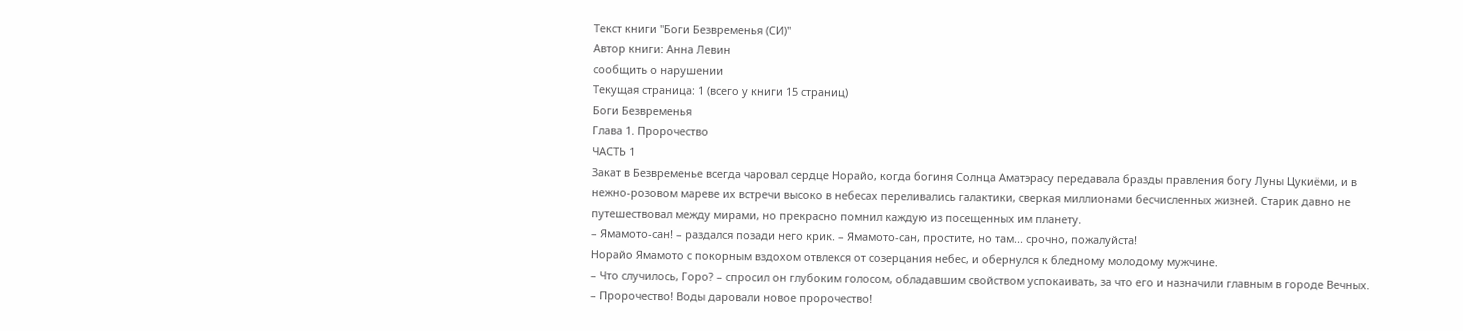Текст книги "Боги Безвременья (СИ)"
Автор книги: Анна Левин
сообщить о нарушении
Текущая страница: 1 (всего у книги 15 страниц)
Боги Безвременья
Глава 1. Пророчество
ЧАСТЬ 1
Закат в Безвременье всегда чаровал сердце Норайо, когда богиня Солнца Аматэрасу передавала бразды правления богу Луны Цукиёми, и в нежно-розовом мареве их встречи высоко в небесах переливались галактики, сверкая миллионами бесчисленных жизней. Старик давно не путешествовал между мирами, но прекрасно помнил каждую из посещенных им планету.
– Ямамото-сан! – раздался позади него крик. – Ямамото-сан, простите, но там... срочно, пожалуйста!
Норайо Ямамото с покорным вздохом отвлекся от созерцания небес, и обернулся к бледному молодому мужчине.
– Что случилось, Горо? – спросил он глубоким голосом, обладавшим свойством успокаивать, за что его и назначили главным в городе Вечных.
– Пророчество! Воды даровали новое пророчество!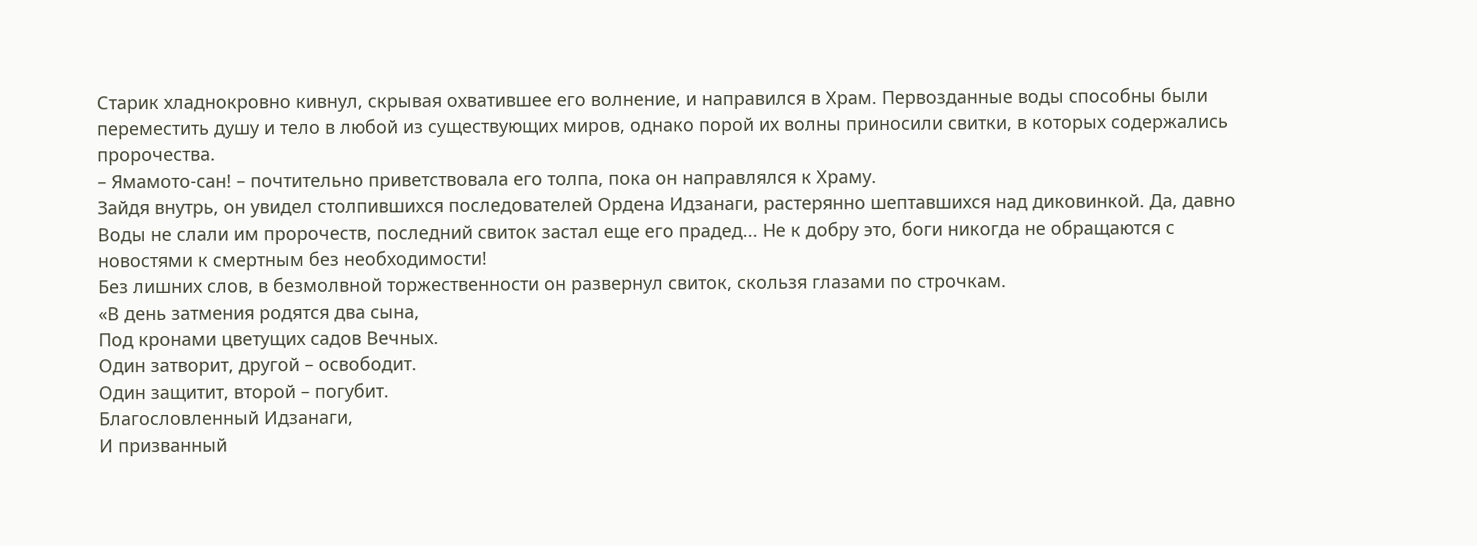Старик хладнокровно кивнул, скрывая охватившее его волнение, и направился в Храм. Первозданные воды способны были переместить душу и тело в любой из существующих миров, однако порой их волны приносили свитки, в которых содержались пророчества.
– Ямамото-сан! – почтительно приветствовала его толпа, пока он направлялся к Храму.
Зайдя внутрь, он увидел столпившихся последователей Ордена Идзанаги, растерянно шептавшихся над диковинкой. Да, давно Воды не слали им пророчеств, последний свиток застал еще его прадед... Не к добру это, боги никогда не обращаются с новостями к смертным без необходимости!
Без лишних слов, в безмолвной торжественности он развернул свиток, скользя глазами по строчкам.
«В день затмения родятся два сына,
Под кронами цветущих садов Вечных.
Один затворит, другой – освободит.
Один защитит, второй – погубит.
Благословленный Идзанаги,
И призванный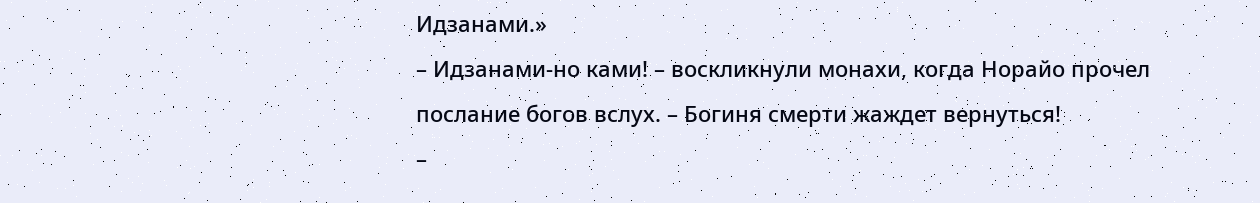Идзанами.»
– Идзанами-но ками! – воскликнули монахи, когда Норайо прочел послание богов вслух. – Богиня смерти жаждет вернуться!
–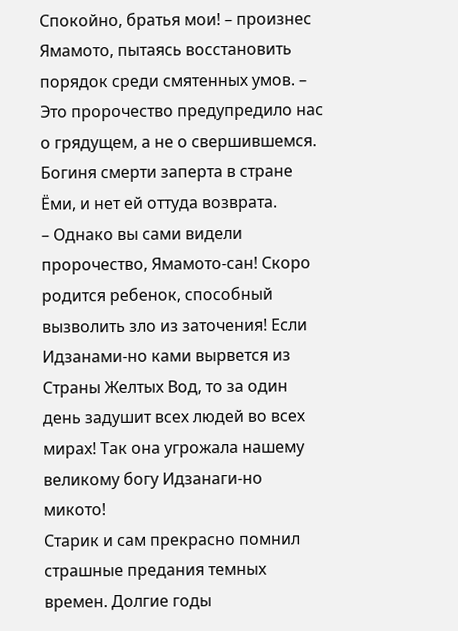Спокойно, братья мои! – произнес Ямамото, пытаясь восстановить порядок среди смятенных умов. – Это пророчество предупредило нас о грядущем, а не о свершившемся. Богиня смерти заперта в стране Ёми, и нет ей оттуда возврата.
– Однако вы сами видели пророчество, Ямамото-сан! Скоро родится ребенок, способный вызволить зло из заточения! Если Идзанами-но ками вырвется из Страны Желтых Вод, то за один день задушит всех людей во всех мирах! Так она угрожала нашему великому богу Идзанаги-но микото!
Старик и сам прекрасно помнил страшные предания темных времен. Долгие годы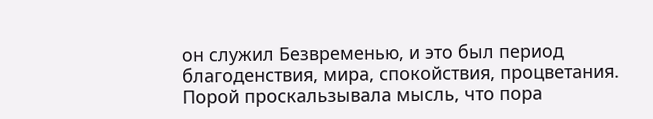он служил Безвременью, и это был период благоденствия, мира, спокойствия, процветания. Порой проскальзывала мысль, что пора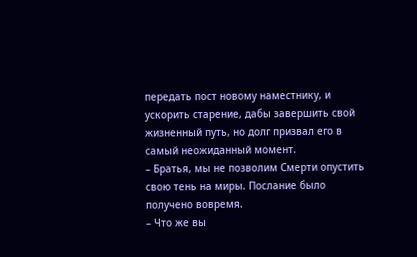передать пост новому наместнику, и ускорить старение, дабы завершить свой жизненный путь, но долг призвал его в самый неожиданный момент.
– Братья, мы не позволим Смерти опустить свою тень на миры. Послание было получено вовремя.
– Что же вы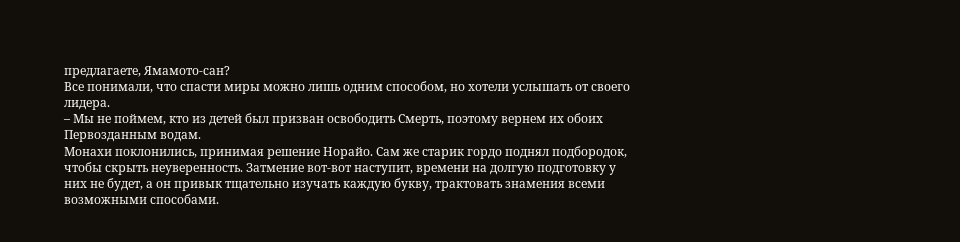предлагаете, Ямамото-сан?
Все понимали, что спасти миры можно лишь одним способом, но хотели услышать от своего лидера.
– Мы не поймем, кто из детей был призван освободить Смерть, поэтому вернем их обоих Первозданным водам.
Монахи поклонились, принимая решение Норайо. Сам же старик гордо поднял подбородок, чтобы скрыть неуверенность. Затмение вот-вот наступит, времени на долгую подготовку у них не будет, а он привык тщательно изучать каждую букву, трактовать знамения всеми возможными способами.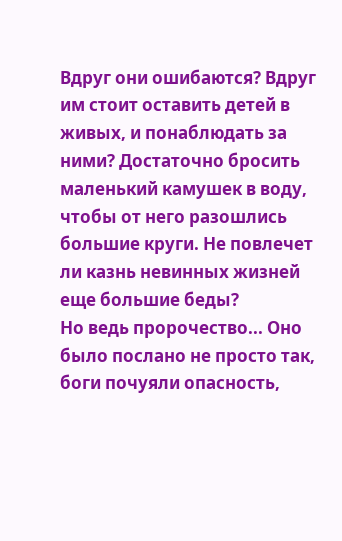Вдруг они ошибаются? Вдруг им стоит оставить детей в живых, и понаблюдать за ними? Достаточно бросить маленький камушек в воду, чтобы от него разошлись большие круги. Не повлечет ли казнь невинных жизней еще большие беды?
Но ведь пророчество... Оно было послано не просто так, боги почуяли опасность,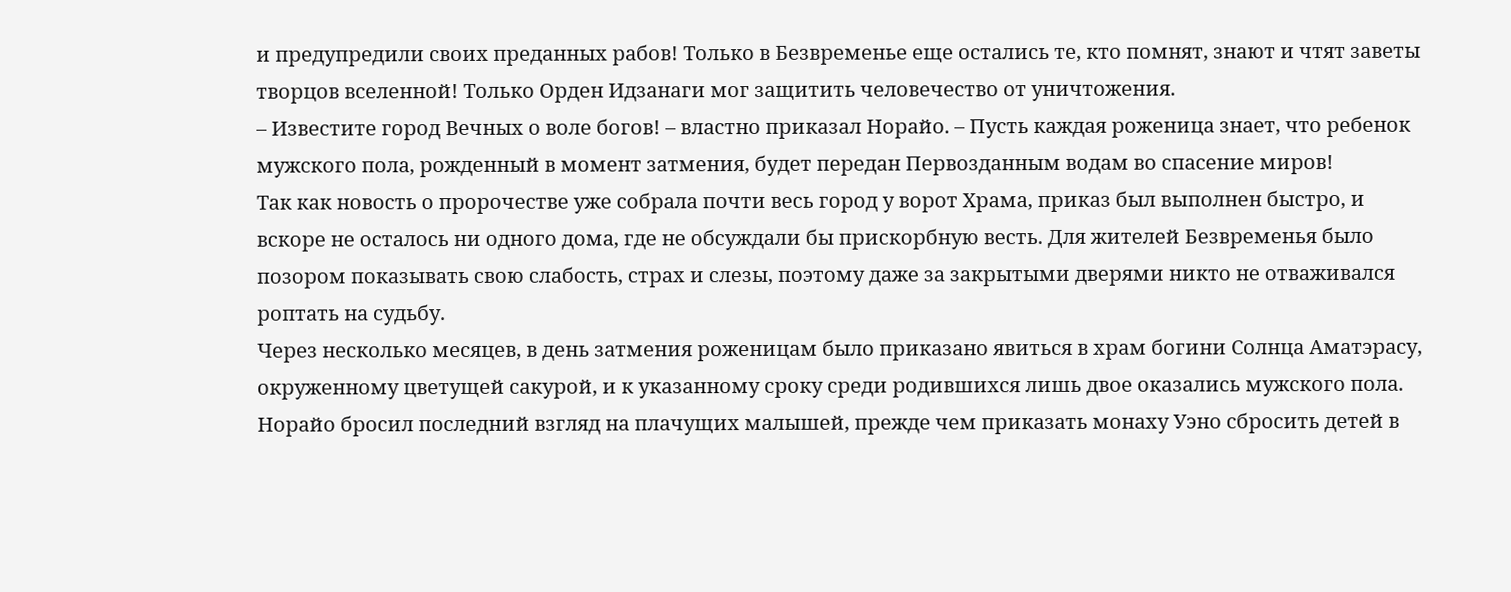и предупредили своих преданных рабов! Только в Безвременье еще остались те, кто помнят, знают и чтят заветы творцов вселенной! Только Орден Идзанаги мог защитить человечество от уничтожения.
– Известите город Вечных о воле богов! – властно приказал Норайо. – Пусть каждая роженица знает, что ребенок мужского пола, рожденный в момент затмения, будет передан Первозданным водам во спасение миров!
Так как новость о пророчестве уже собрала почти весь город у ворот Храма, приказ был выполнен быстро, и вскоре не осталось ни одного дома, где не обсуждали бы прискорбную весть. Для жителей Безвременья было позором показывать свою слабость, страх и слезы, поэтому даже за закрытыми дверями никто не отваживался роптать на судьбу.
Через несколько месяцев, в день затмения роженицам было приказано явиться в храм богини Солнца Аматэрасу, окруженному цветущей сакурой, и к указанному сроку среди родившихся лишь двое оказались мужского пола.
Норайо бросил последний взгляд на плачущих малышей, прежде чем приказать монаху Уэно сбросить детей в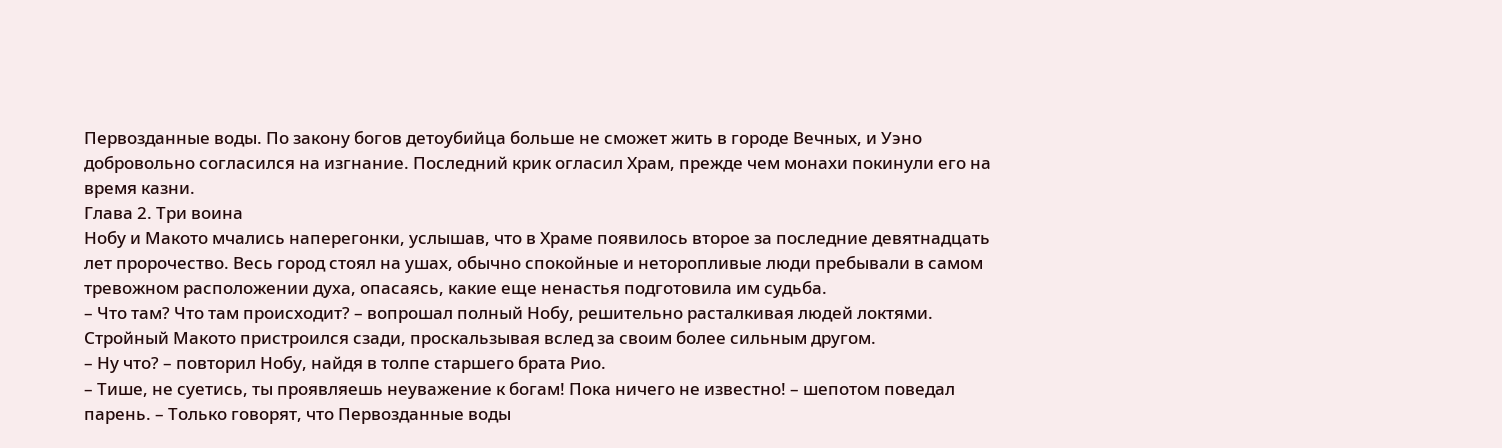Первозданные воды. По закону богов детоубийца больше не сможет жить в городе Вечных, и Уэно добровольно согласился на изгнание. Последний крик огласил Храм, прежде чем монахи покинули его на время казни.
Глава 2. Три воина
Нобу и Макото мчались наперегонки, услышав, что в Храме появилось второе за последние девятнадцать лет пророчество. Весь город стоял на ушах, обычно спокойные и неторопливые люди пребывали в самом тревожном расположении духа, опасаясь, какие еще ненастья подготовила им судьба.
– Что там? Что там происходит? – вопрошал полный Нобу, решительно расталкивая людей локтями.
Стройный Макото пристроился сзади, проскальзывая вслед за своим более сильным другом.
– Ну что? – повторил Нобу, найдя в толпе старшего брата Рио.
– Тише, не суетись, ты проявляешь неуважение к богам! Пока ничего не известно! – шепотом поведал парень. – Только говорят, что Первозданные воды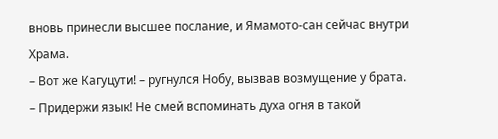вновь принесли высшее послание, и Ямамото-сан сейчас внутри Храма.
– Вот же Кагуцути! – ругнулся Нобу, вызвав возмущение у брата.
– Придержи язык! Не смей вспоминать духа огня в такой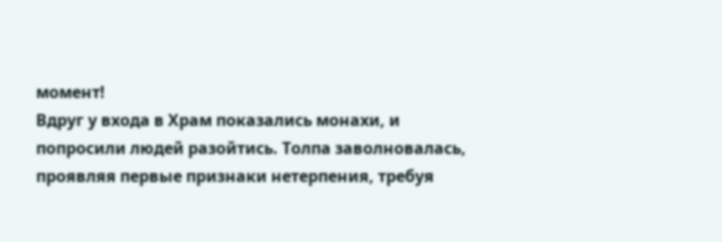момент!
Вдруг у входа в Храм показались монахи, и попросили людей разойтись. Толпа заволновалась, проявляя первые признаки нетерпения, требуя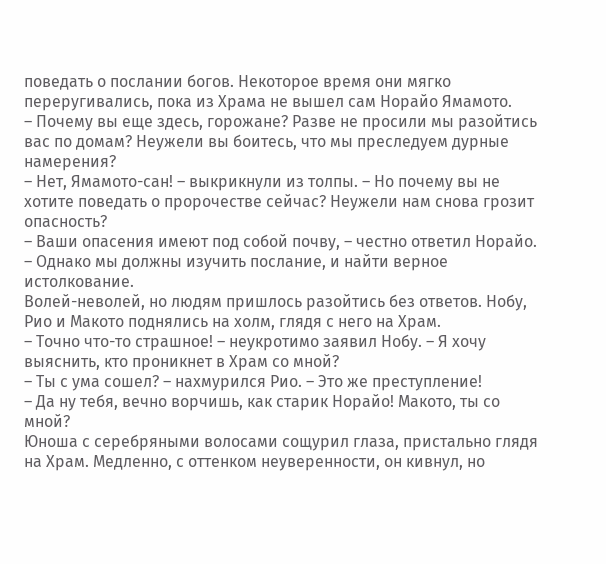поведать о послании богов. Некоторое время они мягко переругивались, пока из Храма не вышел сам Норайо Ямамото.
– Почему вы еще здесь, горожане? Разве не просили мы разойтись вас по домам? Неужели вы боитесь, что мы преследуем дурные намерения?
– Нет, Ямамото-сан! – выкрикнули из толпы. – Но почему вы не хотите поведать о пророчестве сейчас? Неужели нам снова грозит опасность?
– Ваши опасения имеют под собой почву, – честно ответил Норайо. – Однако мы должны изучить послание, и найти верное истолкование.
Волей-неволей, но людям пришлось разойтись без ответов. Нобу, Рио и Макото поднялись на холм, глядя с него на Храм.
– Точно что-то страшное! – неукротимо заявил Нобу. – Я хочу выяснить, кто проникнет в Храм со мной?
– Ты с ума сошел? – нахмурился Рио. – Это же преступление!
– Да ну тебя, вечно ворчишь, как старик Норайо! Макото, ты со мной?
Юноша с серебряными волосами сощурил глаза, пристально глядя на Храм. Медленно, с оттенком неуверенности, он кивнул, но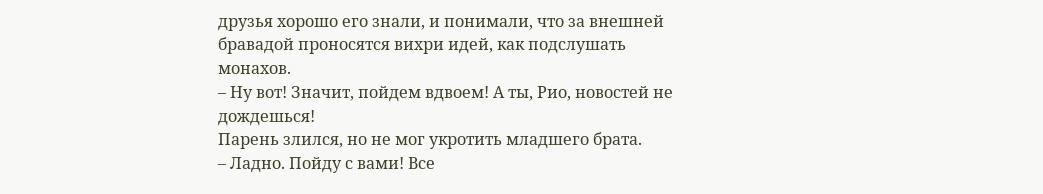друзья хорошо его знали, и понимали, что за внешней бравадой проносятся вихри идей, как подслушать монахов.
– Ну вот! Значит, пойдем вдвоем! А ты, Рио, новостей не дождешься!
Парень злился, но не мог укротить младшего брата.
– Ладно. Пойду с вами! Все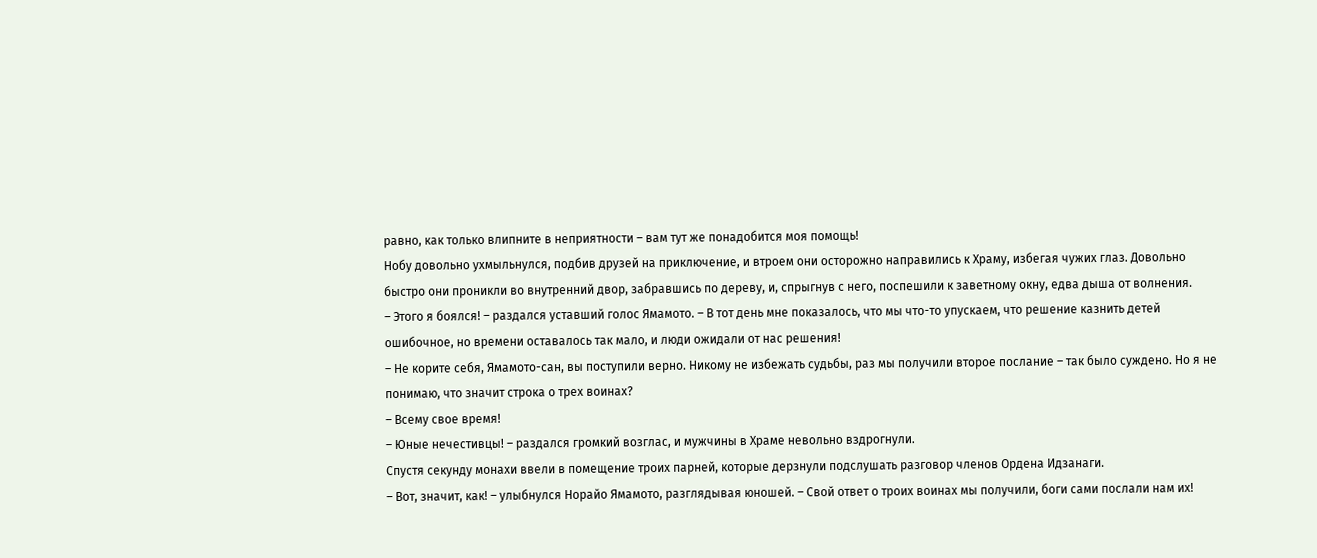равно, как только влипните в неприятности – вам тут же понадобится моя помощь!
Нобу довольно ухмыльнулся, подбив друзей на приключение, и втроем они осторожно направились к Храму, избегая чужих глаз. Довольно быстро они проникли во внутренний двор, забравшись по дереву, и, спрыгнув с него, поспешили к заветному окну, едва дыша от волнения.
– Этого я боялся! – раздался уставший голос Ямамото. – В тот день мне показалось, что мы что-то упускаем, что решение казнить детей ошибочное, но времени оставалось так мало, и люди ожидали от нас решения!
– Не корите себя, Ямамото-сан, вы поступили верно. Никому не избежать судьбы, раз мы получили второе послание – так было суждено. Но я не понимаю, что значит строка о трех воинах?
– Всему свое время!
– Юные нечестивцы! – раздался громкий возглас, и мужчины в Храме невольно вздрогнули.
Спустя секунду монахи ввели в помещение троих парней, которые дерзнули подслушать разговор членов Ордена Идзанаги.
– Вот, значит, как! – улыбнулся Норайо Ямамото, разглядывая юношей. – Свой ответ о троих воинах мы получили, боги сами послали нам их!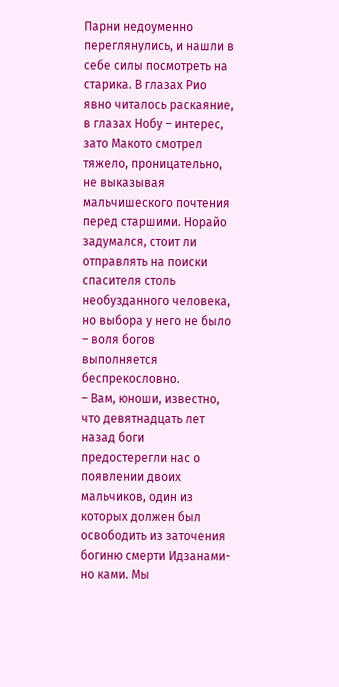Парни недоуменно переглянулись, и нашли в себе силы посмотреть на старика. В глазах Рио явно читалось раскаяние, в глазах Нобу – интерес, зато Макото смотрел тяжело, проницательно, не выказывая мальчишеского почтения перед старшими. Норайо задумался, стоит ли отправлять на поиски спасителя столь необузданного человека, но выбора у него не было – воля богов выполняется беспрекословно.
– Вам, юноши, известно, что девятнадцать лет назад боги предостерегли нас о появлении двоих мальчиков, один из которых должен был освободить из заточения богиню смерти Идзанами-но ками. Мы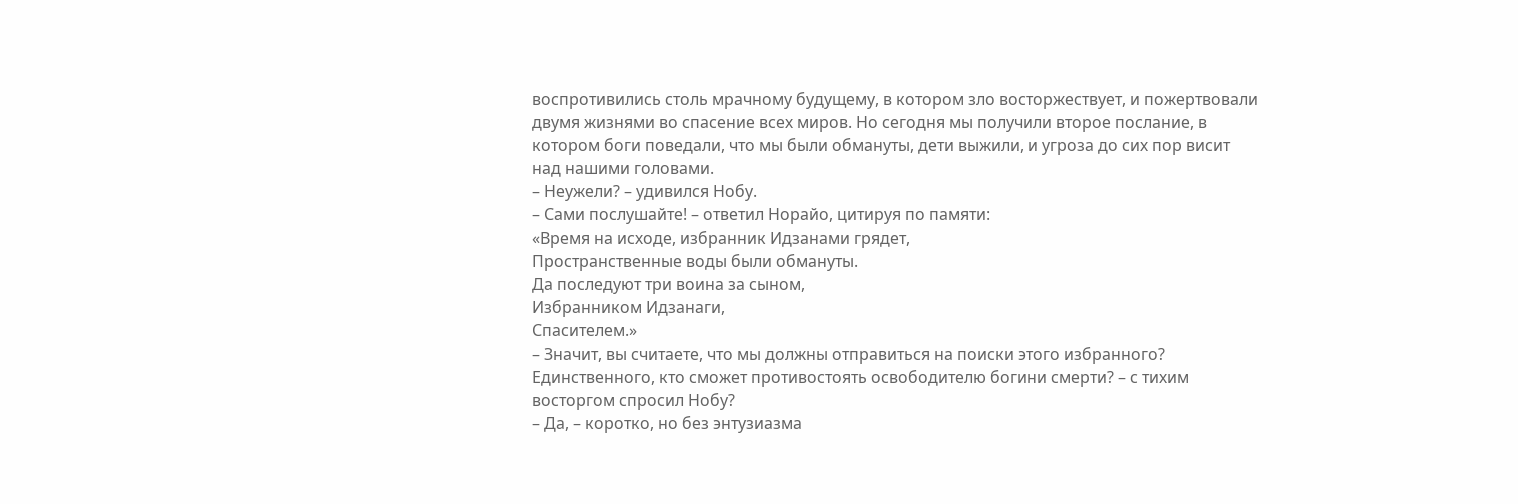воспротивились столь мрачному будущему, в котором зло восторжествует, и пожертвовали двумя жизнями во спасение всех миров. Но сегодня мы получили второе послание, в котором боги поведали, что мы были обмануты, дети выжили, и угроза до сих пор висит над нашими головами.
– Неужели? – удивился Нобу.
– Сами послушайте! – ответил Норайо, цитируя по памяти:
«Время на исходе, избранник Идзанами грядет,
Пространственные воды были обмануты.
Да последуют три воина за сыном,
Избранником Идзанаги,
Спасителем.»
– Значит, вы считаете, что мы должны отправиться на поиски этого избранного? Единственного, кто сможет противостоять освободителю богини смерти? – с тихим восторгом спросил Нобу?
– Да, – коротко, но без энтузиазма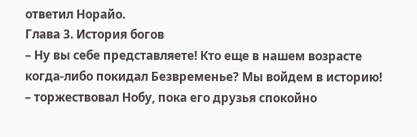ответил Норайо.
Глава 3. История богов
– Ну вы себе представляете! Кто еще в нашем возрасте когда-либо покидал Безвременье? Мы войдем в историю! – торжествовал Нобу, пока его друзья спокойно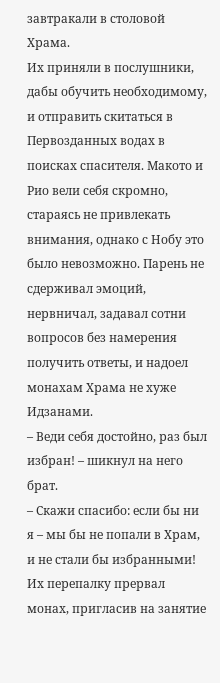завтракали в столовой Храма.
Их приняли в послушники, дабы обучить необходимому, и отправить скитаться в Первозданных водах в поисках спасителя. Макото и Рио вели себя скромно, стараясь не привлекать внимания, однако с Нобу это было невозможно. Парень не сдерживал эмоций, нервничал, задавал сотни вопросов без намерения получить ответы, и надоел монахам Храма не хуже Идзанами.
– Веди себя достойно, раз был избран! – шикнул на него брат.
– Скажи спасибо: если бы ни я – мы бы не попали в Храм, и не стали бы избранными!
Их перепалку прервал монах, пригласив на занятие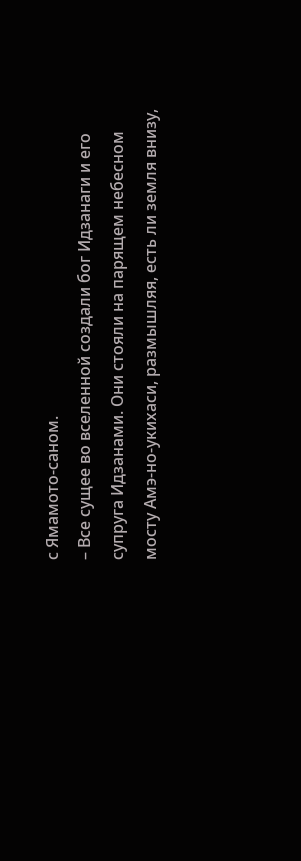с Ямамото-саном.
– Все сущее во вселенной создали бог Идзанаги и его супруга Идзанами. Они стояли на парящем небесном мосту Амэ-но-укихаси, размышляя, есть ли земля внизу,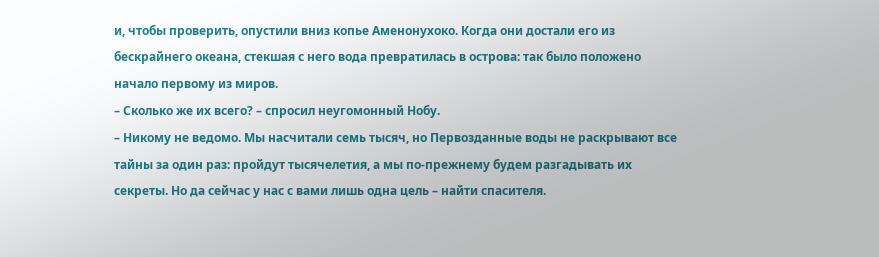и, чтобы проверить, опустили вниз копье Аменонухоко. Когда они достали его из бескрайнего океана, стекшая с него вода превратилась в острова: так было положено начало первому из миров.
– Сколько же их всего? – спросил неугомонный Нобу.
– Никому не ведомо. Мы насчитали семь тысяч, но Первозданные воды не раскрывают все тайны за один раз: пройдут тысячелетия, а мы по-прежнему будем разгадывать их секреты. Но да сейчас у нас с вами лишь одна цель – найти спасителя.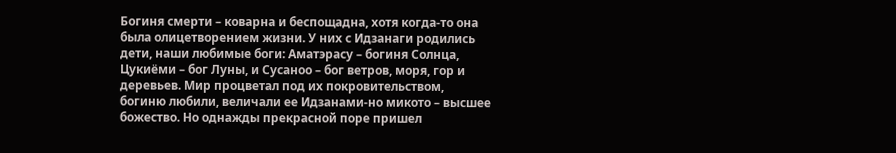Богиня смерти – коварна и беспощадна, хотя когда-то она была олицетворением жизни. У них с Идзанаги родились дети, наши любимые боги: Аматэрасу – богиня Солнца, Цукиёми – бог Луны, и Сусаноо – бог ветров, моря, гор и деревьев. Мир процветал под их покровительством, богиню любили, величали ее Идзанами-но микото – высшее божество. Но однажды прекрасной поре пришел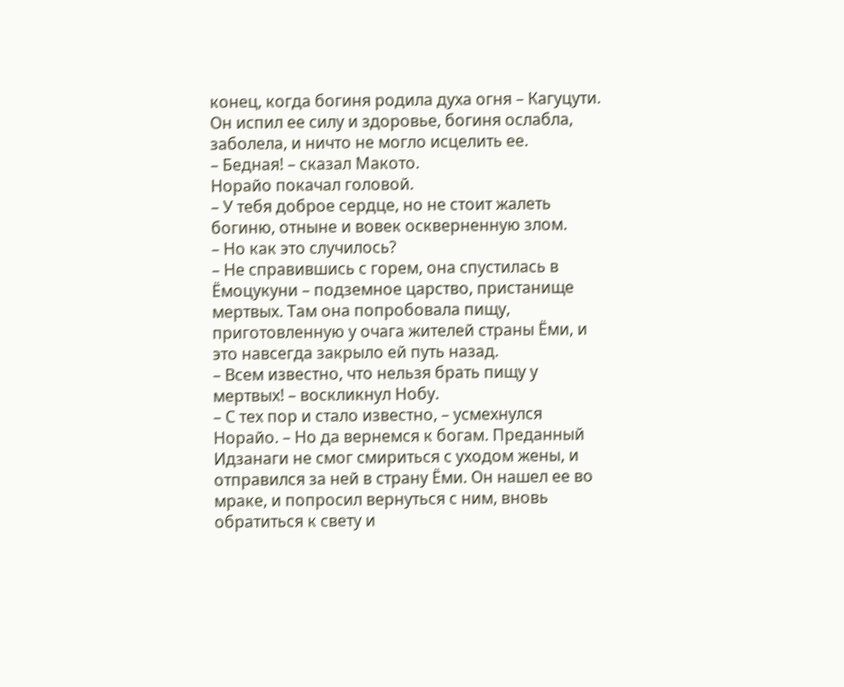конец, когда богиня родила духа огня – Кагуцути. Он испил ее силу и здоровье, богиня ослабла, заболела, и ничто не могло исцелить ее.
– Бедная! – сказал Макото.
Норайо покачал головой.
– У тебя доброе сердце, но не стоит жалеть богиню, отныне и вовек оскверненную злом.
– Но как это случилось?
– Не справившись с горем, она спустилась в Ёмоцукуни – подземное царство, пристанище мертвых. Там она попробовала пищу, приготовленную у очага жителей страны Ёми, и это навсегда закрыло ей путь назад.
– Всем известно, что нельзя брать пищу у мертвых! – воскликнул Нобу.
– С тех пор и стало известно, – усмехнулся Норайо. – Но да вернемся к богам. Преданный Идзанаги не смог смириться с уходом жены, и отправился за ней в страну Ёми. Он нашел ее во мраке, и попросил вернуться с ним, вновь обратиться к свету и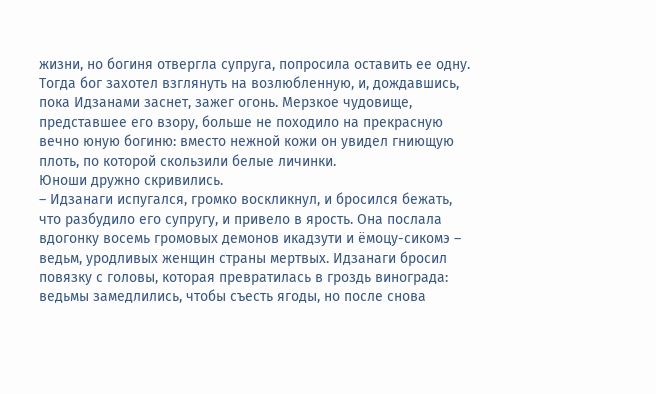жизни, но богиня отвергла супруга, попросила оставить ее одну. Тогда бог захотел взглянуть на возлюбленную, и, дождавшись, пока Идзанами заснет, зажег огонь. Мерзкое чудовище, представшее его взору, больше не походило на прекрасную вечно юную богиню: вместо нежной кожи он увидел гниющую плоть, по которой скользили белые личинки.
Юноши дружно скривились.
– Идзанаги испугался, громко воскликнул, и бросился бежать, что разбудило его супругу, и привело в ярость. Она послала вдогонку восемь громовых демонов икадзути и ёмоцу-сикомэ – ведьм, уродливых женщин страны мертвых. Идзанаги бросил повязку с головы, которая превратилась в гроздь винограда: ведьмы замедлились, чтобы съесть ягоды, но после снова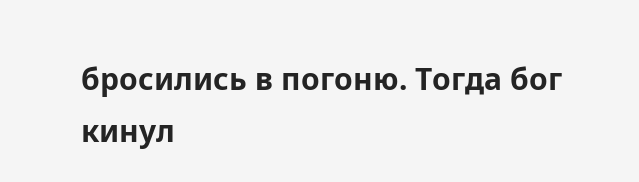бросились в погоню. Тогда бог кинул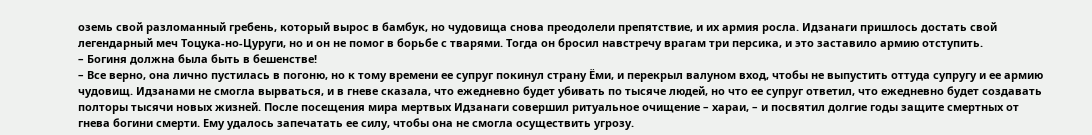оземь свой разломанный гребень, который вырос в бамбук, но чудовища снова преодолели препятствие, и их армия росла. Идзанаги пришлось достать свой легендарный меч Тоцука-но-Цуруги, но и он не помог в борьбе с тварями. Тогда он бросил навстречу врагам три персика, и это заставило армию отступить.
– Богиня должна была быть в бешенстве!
– Все верно, она лично пустилась в погоню, но к тому времени ее супруг покинул страну Ёми, и перекрыл валуном вход, чтобы не выпустить оттуда супругу и ее армию чудовищ. Идзанами не смогла вырваться, и в гневе сказала, что ежедневно будет убивать по тысяче людей, но что ее супруг ответил, что ежедневно будет создавать полторы тысячи новых жизней. После посещения мира мертвых Идзанаги совершил ритуальное очищение – хараи, – и посвятил долгие годы защите смертных от гнева богини смерти. Ему удалось запечатать ее силу, чтобы она не смогла осуществить угрозу.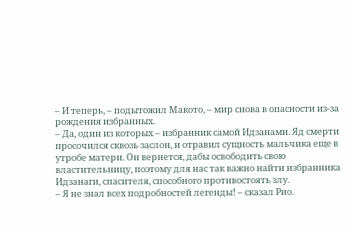– И теперь, – подытожил Макото, – мир снова в опасности из-за рождения избранных.
– Да, один из которых – избранник самой Идзанами. Яд смерти просочился сквозь заслон, и отравил сущность мальчика еще в утробе матери. Он вернется, дабы освободить свою властительницу, поэтому для нас так важно найти избранника Идзанаги, спасителя, способного противостоять злу.
– Я не знал всех подробностей легенды! – сказал Рио.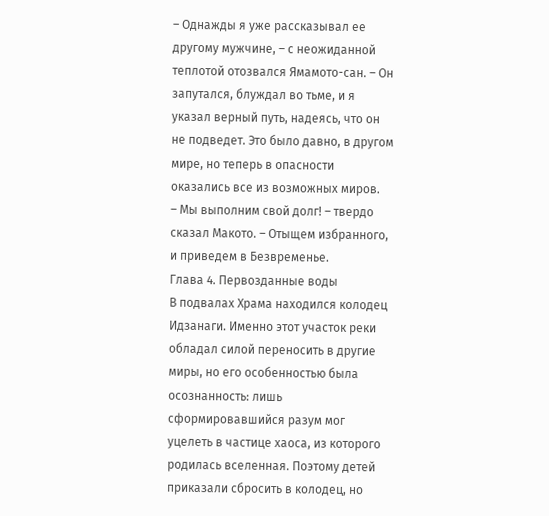– Однажды я уже рассказывал ее другому мужчине, – с неожиданной теплотой отозвался Ямамото-сан. – Он запутался, блуждал во тьме, и я указал верный путь, надеясь, что он не подведет. Это было давно, в другом мире, но теперь в опасности оказались все из возможных миров.
– Мы выполним свой долг! – твердо сказал Макото. – Отыщем избранного, и приведем в Безвременье.
Глава 4. Первозданные воды
В подвалах Храма находился колодец Идзанаги. Именно этот участок реки обладал силой переносить в другие миры, но его особенностью была осознанность: лишь сформировавшийся разум мог уцелеть в частице хаоса, из которого родилась вселенная. Поэтому детей приказали сбросить в колодец, но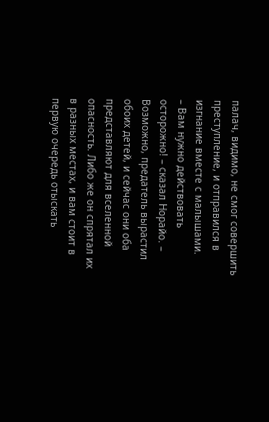палач, видимо, не смог совершить преступление, и отправился в изгнание вместе с малышами.
– Вам нужно действовать осторожно! – сказал Норайо. – Возможно, предатель вырастил обоих детей, и сейчас они оба представляют для вселенной опасность. Либо же он спрятал их в разных местах, и вам стоит в первую очередь отыскать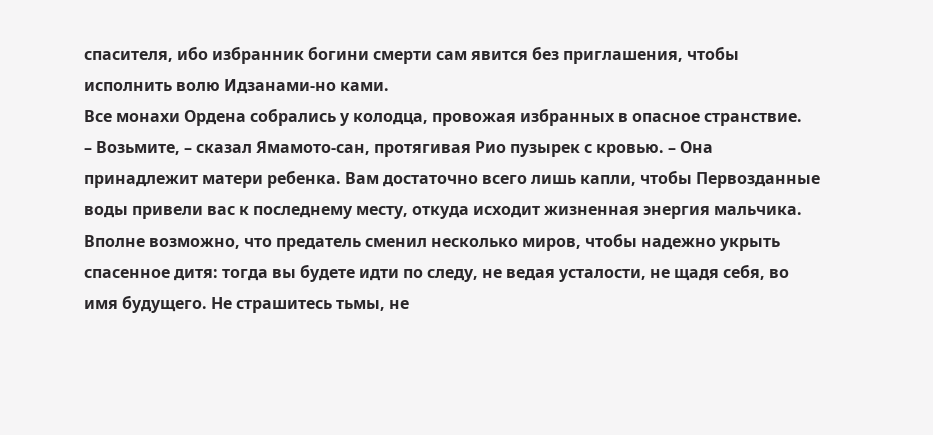спасителя, ибо избранник богини смерти сам явится без приглашения, чтобы исполнить волю Идзанами-но ками.
Все монахи Ордена собрались у колодца, провожая избранных в опасное странствие.
– Возьмите, – сказал Ямамото-сан, протягивая Рио пузырек с кровью. – Она принадлежит матери ребенка. Вам достаточно всего лишь капли, чтобы Первозданные воды привели вас к последнему месту, откуда исходит жизненная энергия мальчика. Вполне возможно, что предатель сменил несколько миров, чтобы надежно укрыть спасенное дитя: тогда вы будете идти по следу, не ведая усталости, не щадя себя, во имя будущего. Не страшитесь тьмы, не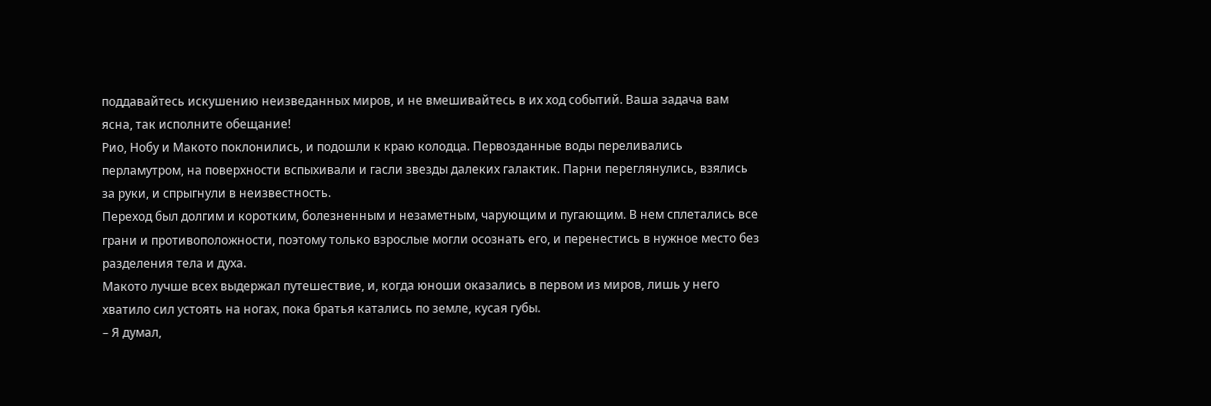поддавайтесь искушению неизведанных миров, и не вмешивайтесь в их ход событий. Ваша задача вам ясна, так исполните обещание!
Рио, Нобу и Макото поклонились, и подошли к краю колодца. Первозданные воды переливались перламутром, на поверхности вспыхивали и гасли звезды далеких галактик. Парни переглянулись, взялись за руки, и спрыгнули в неизвестность.
Переход был долгим и коротким, болезненным и незаметным, чарующим и пугающим. В нем сплетались все грани и противоположности, поэтому только взрослые могли осознать его, и перенестись в нужное место без разделения тела и духа.
Макото лучше всех выдержал путешествие, и, когда юноши оказались в первом из миров, лишь у него хватило сил устоять на ногах, пока братья катались по земле, кусая губы.
– Я думал,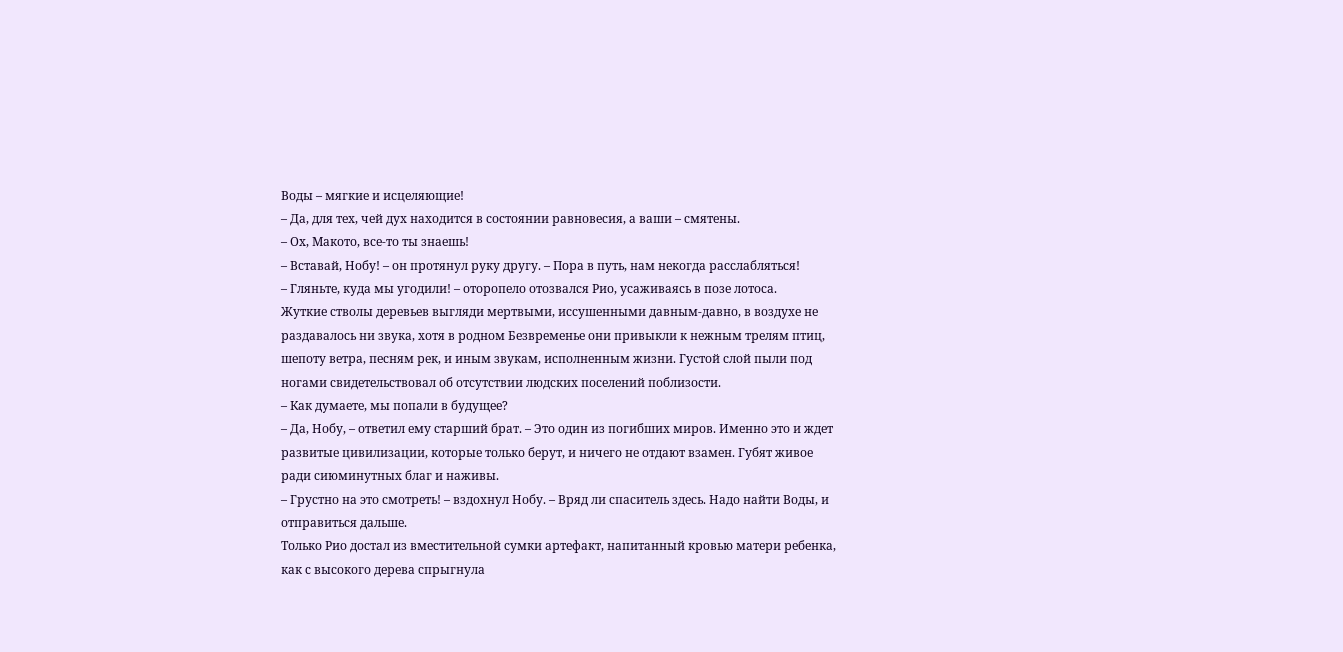Воды – мягкие и исцеляющие!
– Да, для тех, чей дух находится в состоянии равновесия, а ваши – смятены.
– Ох, Макото, все-то ты знаешь!
– Вставай, Нобу! – он протянул руку другу. – Пора в путь, нам некогда расслабляться!
– Гляньте, куда мы угодили! – оторопело отозвался Рио, усаживаясь в позе лотоса.
Жуткие стволы деревьев выгляди мертвыми, иссушенными давным-давно, в воздухе не раздавалось ни звука, хотя в родном Безвременье они привыкли к нежным трелям птиц, шепоту ветра, песням рек, и иным звукам, исполненным жизни. Густой слой пыли под ногами свидетельствовал об отсутствии людских поселений поблизости.
– Как думаете, мы попали в будущее?
– Да, Нобу, – ответил ему старший брат. – Это один из погибших миров. Именно это и ждет развитые цивилизации, которые только берут, и ничего не отдают взамен. Губят живое ради сиюминутных благ и наживы.
– Грустно на это смотреть! – вздохнул Нобу. – Вряд ли спаситель здесь. Надо найти Воды, и отправиться дальше.
Только Рио достал из вместительной сумки артефакт, напитанный кровью матери ребенка, как с высокого дерева спрыгнула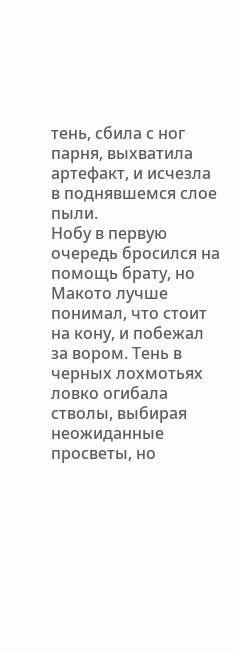тень, сбила с ног парня, выхватила артефакт, и исчезла в поднявшемся слое пыли.
Нобу в первую очередь бросился на помощь брату, но Макото лучше понимал, что стоит на кону, и побежал за вором. Тень в черных лохмотьях ловко огибала стволы, выбирая неожиданные просветы, но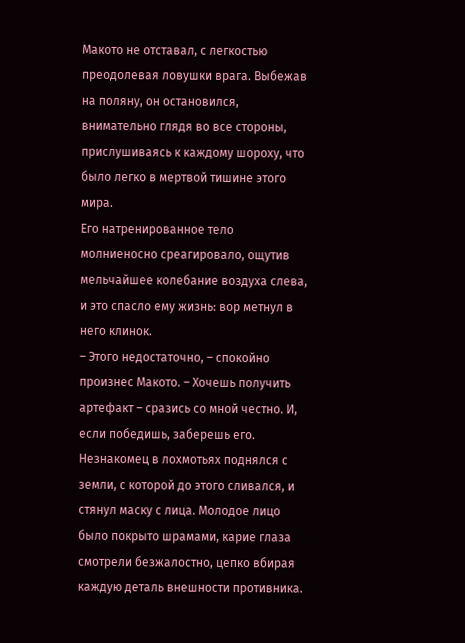Макото не отставал, с легкостью преодолевая ловушки врага. Выбежав на поляну, он остановился, внимательно глядя во все стороны, прислушиваясь к каждому шороху, что было легко в мертвой тишине этого мира.
Его натренированное тело молниеносно среагировало, ощутив мельчайшее колебание воздуха слева, и это спасло ему жизнь: вор метнул в него клинок.
– Этого недостаточно, – спокойно произнес Макото. – Хочешь получить артефакт – сразись со мной честно. И, если победишь, заберешь его.
Незнакомец в лохмотьях поднялся с земли, с которой до этого сливался, и стянул маску с лица. Молодое лицо было покрыто шрамами, карие глаза смотрели безжалостно, цепко вбирая каждую деталь внешности противника.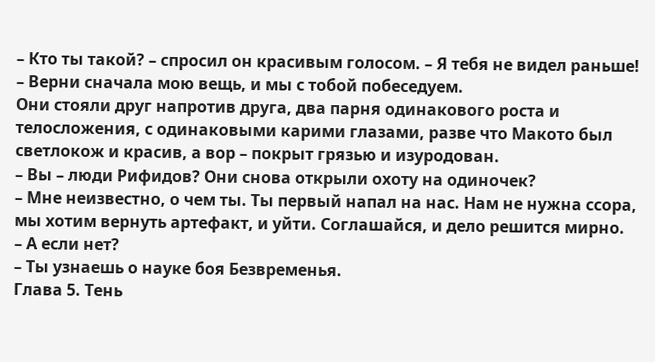– Кто ты такой? – спросил он красивым голосом. – Я тебя не видел раньше!
– Верни сначала мою вещь, и мы с тобой побеседуем.
Они стояли друг напротив друга, два парня одинакового роста и телосложения, с одинаковыми карими глазами, разве что Макото был светлокож и красив, а вор – покрыт грязью и изуродован.
– Вы – люди Рифидов? Они снова открыли охоту на одиночек?
– Мне неизвестно, о чем ты. Ты первый напал на нас. Нам не нужна ссора, мы хотим вернуть артефакт, и уйти. Соглашайся, и дело решится мирно.
– А если нет?
– Ты узнаешь о науке боя Безвременья.
Глава 5. Тень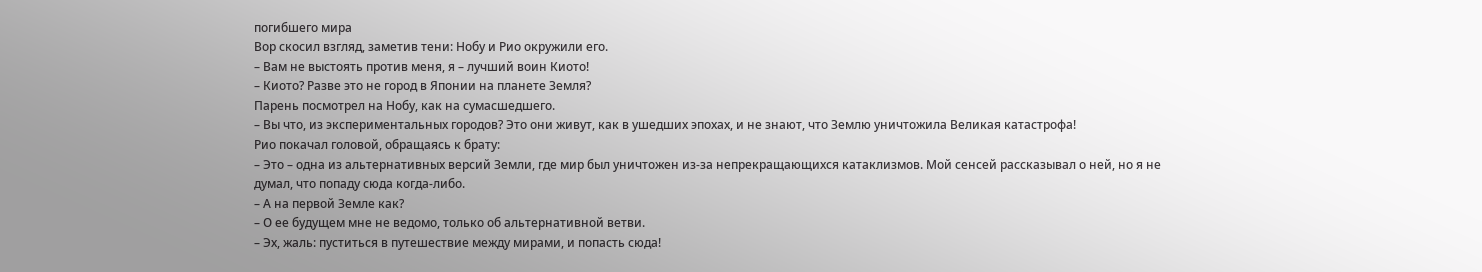погибшего мира
Вор скосил взгляд, заметив тени: Нобу и Рио окружили его.
– Вам не выстоять против меня, я – лучший воин Киото!
– Киото? Разве это не город в Японии на планете Земля?
Парень посмотрел на Нобу, как на сумасшедшего.
– Вы что, из экспериментальных городов? Это они живут, как в ушедших эпохах, и не знают, что Землю уничтожила Великая катастрофа!
Рио покачал головой, обращаясь к брату:
– Это – одна из альтернативных версий Земли, где мир был уничтожен из-за непрекращающихся катаклизмов. Мой сенсей рассказывал о ней, но я не думал, что попаду сюда когда-либо.
– А на первой Земле как?
– О ее будущем мне не ведомо, только об альтернативной ветви.
– Эх, жаль: пуститься в путешествие между мирами, и попасть сюда!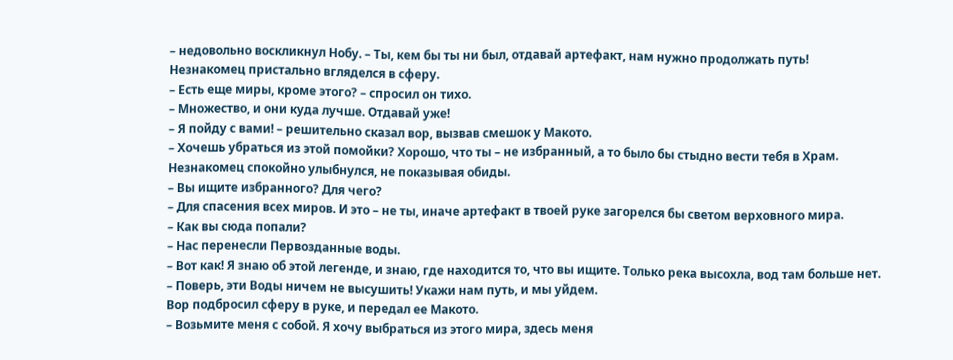– недовольно воскликнул Нобу. – Ты, кем бы ты ни был, отдавай артефакт, нам нужно продолжать путь!
Незнакомец пристально вгляделся в сферу.
– Есть еще миры, кроме этого? – спросил он тихо.
– Множество, и они куда лучше. Отдавай уже!
– Я пойду с вами! – решительно сказал вор, вызвав смешок у Макото.
– Хочешь убраться из этой помойки? Хорошо, что ты – не избранный, а то было бы стыдно вести тебя в Храм.
Незнакомец спокойно улыбнулся, не показывая обиды.
– Вы ищите избранного? Для чего?
– Для спасения всех миров. И это – не ты, иначе артефакт в твоей руке загорелся бы светом верховного мира.
– Как вы сюда попали?
– Нас перенесли Первозданные воды.
– Вот как! Я знаю об этой легенде, и знаю, где находится то, что вы ищите. Только река высохла, вод там больше нет.
– Поверь, эти Воды ничем не высушить! Укажи нам путь, и мы уйдем.
Вор подбросил сферу в руке, и передал ее Макото.
– Возьмите меня с собой. Я хочу выбраться из этого мира, здесь меня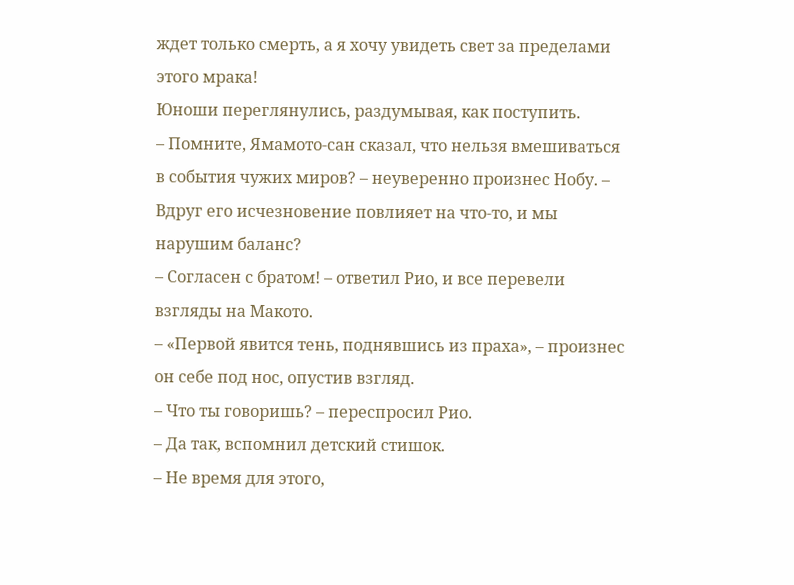ждет только смерть, а я хочу увидеть свет за пределами этого мрака!
Юноши переглянулись, раздумывая, как поступить.
– Помните, Ямамото-сан сказал, что нельзя вмешиваться в события чужих миров? – неуверенно произнес Нобу. – Вдруг его исчезновение повлияет на что-то, и мы нарушим баланс?
– Согласен с братом! – ответил Рио, и все перевели взгляды на Макото.
– «Первой явится тень, поднявшись из праха», – произнес он себе под нос, опустив взгляд.
– Что ты говоришь? – переспросил Рио.
– Да так, вспомнил детский стишок.
– Не время для этого,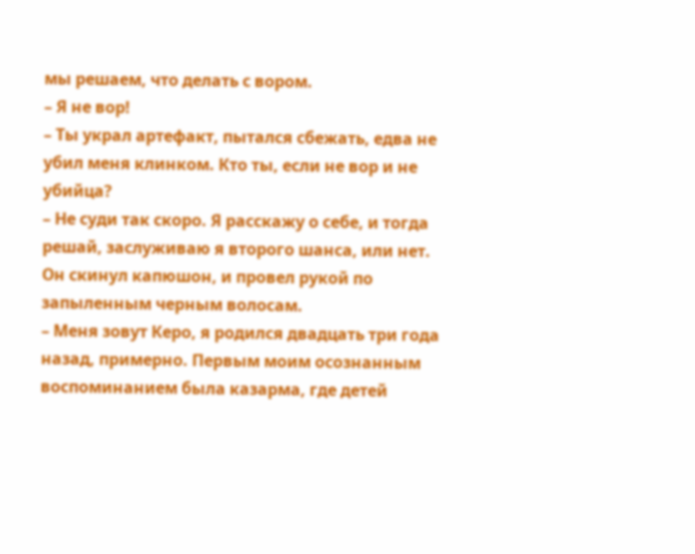мы решаем, что делать с вором.
– Я не вор!
– Ты украл артефакт, пытался сбежать, едва не убил меня клинком. Кто ты, если не вор и не убийца?
– Не суди так скоро. Я расскажу о себе, и тогда решай, заслуживаю я второго шанса, или нет.
Он скинул капюшон, и провел рукой по запыленным черным волосам.
– Меня зовут Керо, я родился двадцать три года назад, примерно. Первым моим осознанным воспоминанием была казарма, где детей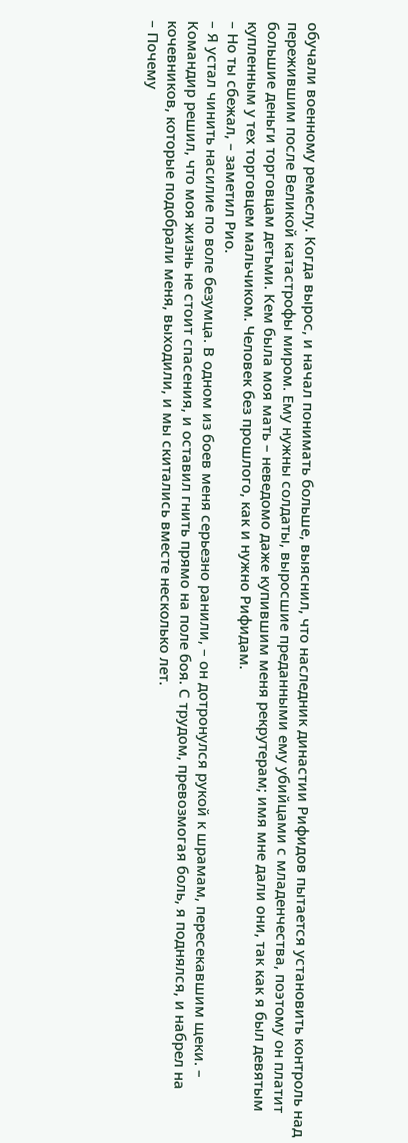обучали военному ремеслу. Когда вырос, и начал понимать больше, выяснил, что наследник династии Рифидов пытается установить контроль над пережившим после Великой катастрофы миром. Ему нужны солдаты, выросшие преданными ему убийцами с младенчества, поэтому он платит большие деньги торговцам детьми. Кем была моя мать – неведомо даже купившим меня рекрутерам; имя мне дали они, так как я был девятым купленным у тех торговцем мальчиком. Человек без прошлого, как и нужно Рифидам.
– Но ты сбежал, – заметил Рио.
– Я устал чинить насилие по воле безумца. В одном из боев меня серьезно ранили, – он дотронулся рукой к шрамам, пересекавшим щеки. – Командир решил, что моя жизнь не стоит спасения, и оставил гнить прямо на поле боя. С трудом, превозмогая боль, я поднялся, и набрел на кочевников, которые подобрали меня, выходили, и мы скитались вместе несколько лет.
– Почему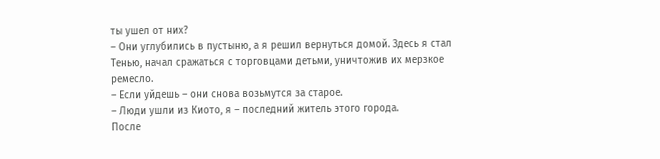ты ушел от них?
– Они углубились в пустыню, а я решил вернуться домой. Здесь я стал Тенью, начал сражаться с торговцами детьми, уничтожив их мерзкое ремесло.
– Если уйдешь – они снова возьмутся за старое.
– Люди ушли из Киото, я – последний житель этого города.
После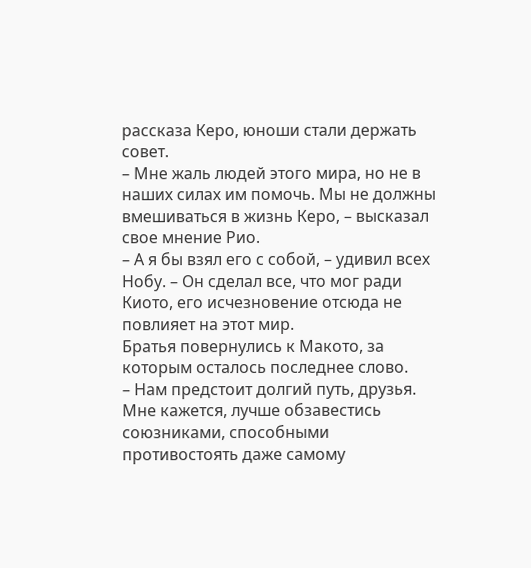рассказа Керо, юноши стали держать совет.
– Мне жаль людей этого мира, но не в наших силах им помочь. Мы не должны вмешиваться в жизнь Керо, – высказал свое мнение Рио.
– А я бы взял его с собой, – удивил всех Нобу. – Он сделал все, что мог ради Киото, его исчезновение отсюда не повлияет на этот мир.
Братья повернулись к Макото, за которым осталось последнее слово.
– Нам предстоит долгий путь, друзья. Мне кажется, лучше обзавестись союзниками, способными противостоять даже самому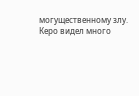могущественному злу. Керо видел много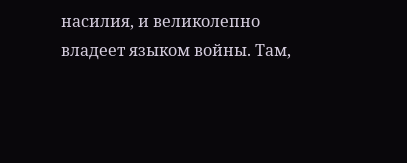насилия, и великолепно владеет языком войны. Там,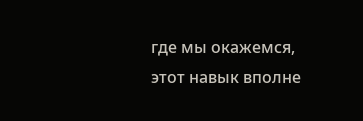где мы окажемся, этот навык вполне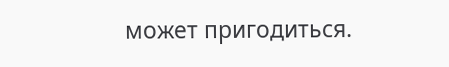может пригодиться.